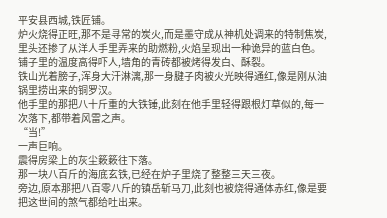平安县西城,铁匠铺。
炉火烧得正旺,那不是寻常的炭火,而是墨守成从神机处调来的特制焦炭,里头还掺了从洋人手里弄来的助燃粉,火焰呈现出一种诡异的蓝白色。
铺子里的温度高得吓人,墙角的青砖都被烤得发白、酥裂。
铁山光着膀子,浑身大汗淋漓,那一身腱子肉被火光映得通红,像是刚从油锅里捞出来的铜罗汉。
他手里的那把八十斤重的大铁锤,此刻在他手里轻得跟根灯草似的,每一次落下,都带着风雷之声。
“当!”
一声巨响。
震得房梁上的灰尘簌簌往下落。
那一块八百斤的海底玄铁,已经在炉子里烧了整整三天三夜。
旁边,原本那把八百零八斤的镇岳斩马刀,此刻也被烧得通体赤红,像是要把这世间的煞气都给吐出来。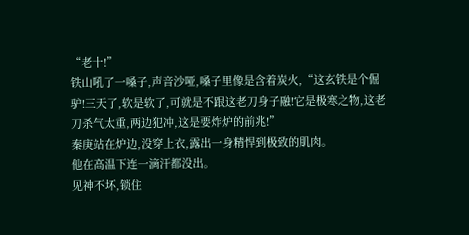“老十!”
铁山吼了一嗓子,声音沙哑,嗓子里像是含着炭火,“这玄铁是个倔驴!三天了,软是软了,可就是不跟这老刀身子融!它是极寒之物,这老刀杀气太重,两边犯冲,这是要炸炉的前兆!”
秦庚站在炉边,没穿上衣,露出一身精悍到极致的肌肉。
他在高温下连一滴汗都没出。
见神不坏,锁住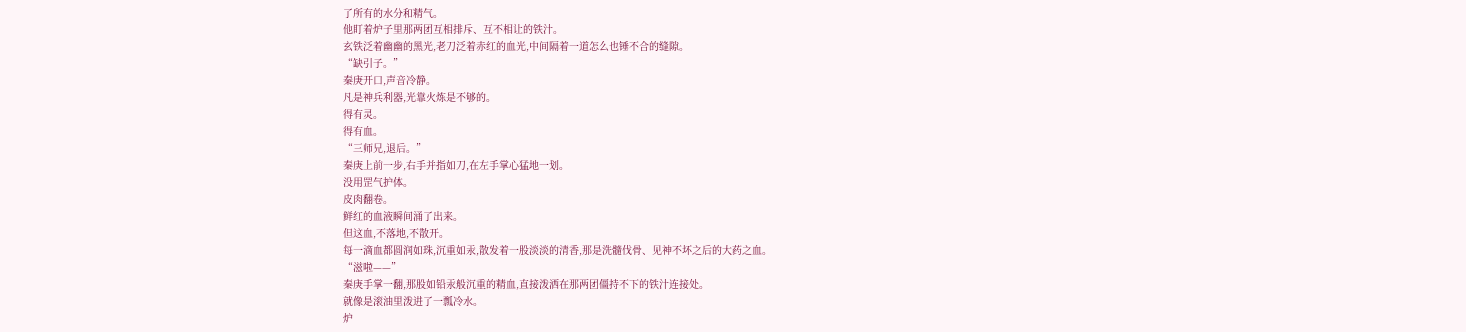了所有的水分和精气。
他盯着炉子里那两团互相排斥、互不相让的铁汁。
玄铁泛着幽幽的黑光,老刀泛着赤红的血光,中间隔着一道怎么也锤不合的缝隙。
“缺引子。”
秦庚开口,声音冷静。
凡是神兵利器,光靠火炼是不够的。
得有灵。
得有血。
“三师兄,退后。”
秦庚上前一步,右手并指如刀,在左手掌心猛地一划。
没用罡气护体。
皮肉翻卷。
鲜红的血液瞬间涌了出来。
但这血,不落地,不散开。
每一滴血都圆润如珠,沉重如汞,散发着一股淡淡的清香,那是洗髓伐骨、见神不坏之后的大药之血。
“滋啦——”
秦庚手掌一翻,那股如铅汞般沉重的精血,直接泼洒在那两团僵持不下的铁汁连接处。
就像是滚油里泼进了一瓢冷水。
炉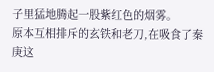子里猛地腾起一股紫红色的烟雾。
原本互相排斥的玄铁和老刀,在吸食了秦庚这